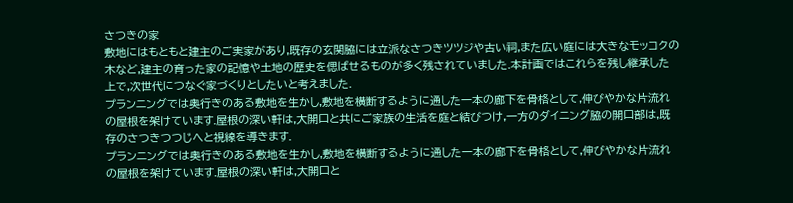さつきの家
敷地にはもともと建主のご実家があり,既存の玄関脇には立派なさつきツツジや古い祠,また広い庭には大きなモッコクの木など,建主の育った家の記憶や土地の歴史を偲ばせるものが多く残されていました.本計画ではこれらを残し継承した上で,次世代につなぐ家づくりとしたいと考えました.
プランニングでは奥行きのある敷地を生かし,敷地を横断するように通した一本の廊下を骨格として,伸びやかな片流れの屋根を架けています.屋根の深い軒は,大開口と共にご家族の生活を庭と結びつけ,一方のダイニング脇の開口部は,既存のさつきつつじへと視線を導きます.
プランニングでは奥行きのある敷地を生かし,敷地を横断するように通した一本の廊下を骨格として,伸びやかな片流れの屋根を架けています.屋根の深い軒は,大開口と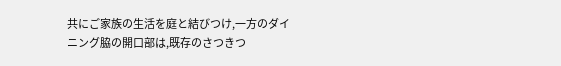共にご家族の生活を庭と結びつけ,一方のダイニング脇の開口部は,既存のさつきつ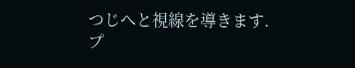つじへと視線を導きます.
プ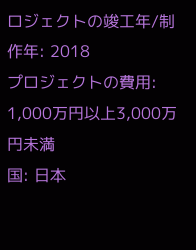ロジェクトの竣工年/制作年: 2018
プロジェクトの費用: 1,000万円以上3,000万円未満
国: 日本